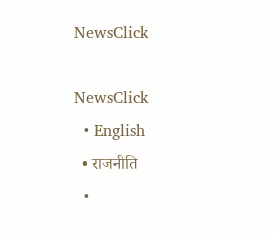NewsClick

NewsClick
  • English
  • राजनीति
  •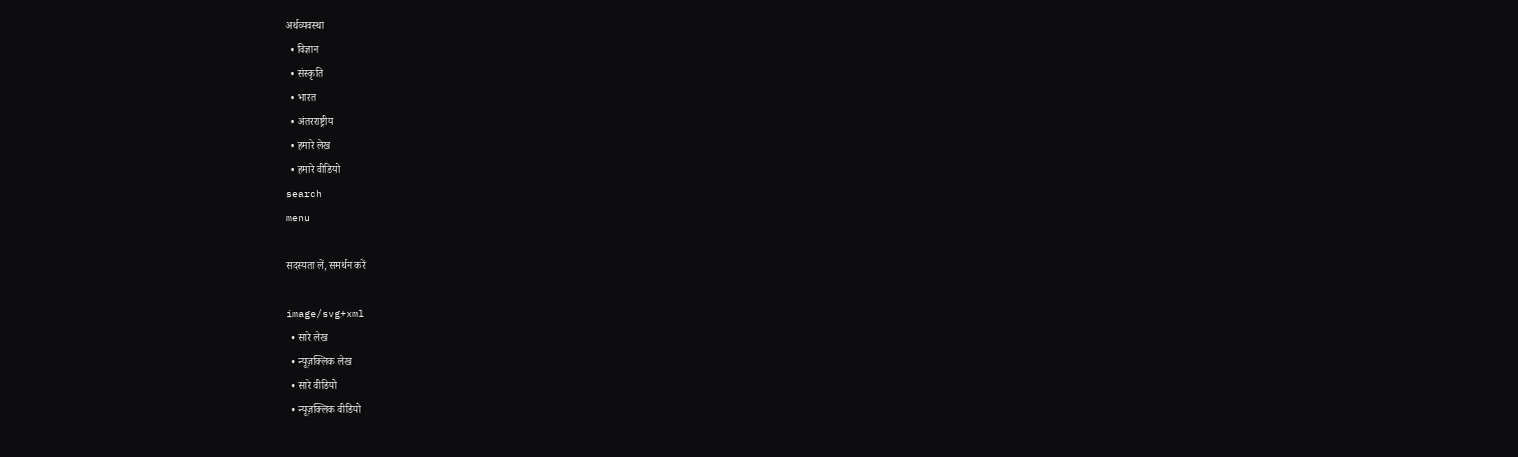अर्थव्यवस्था
  • विज्ञान
  • संस्कृति
  • भारत
  • अंतरराष्ट्रीय
  • हमारे लेख
  • हमारे वीडियो
search
menu

सदस्यता लें, समर्थन करें

image/svg+xml
  • सारे लेख
  • न्यूज़क्लिक लेख
  • सारे वीडियो
  • न्यूज़क्लिक वीडियो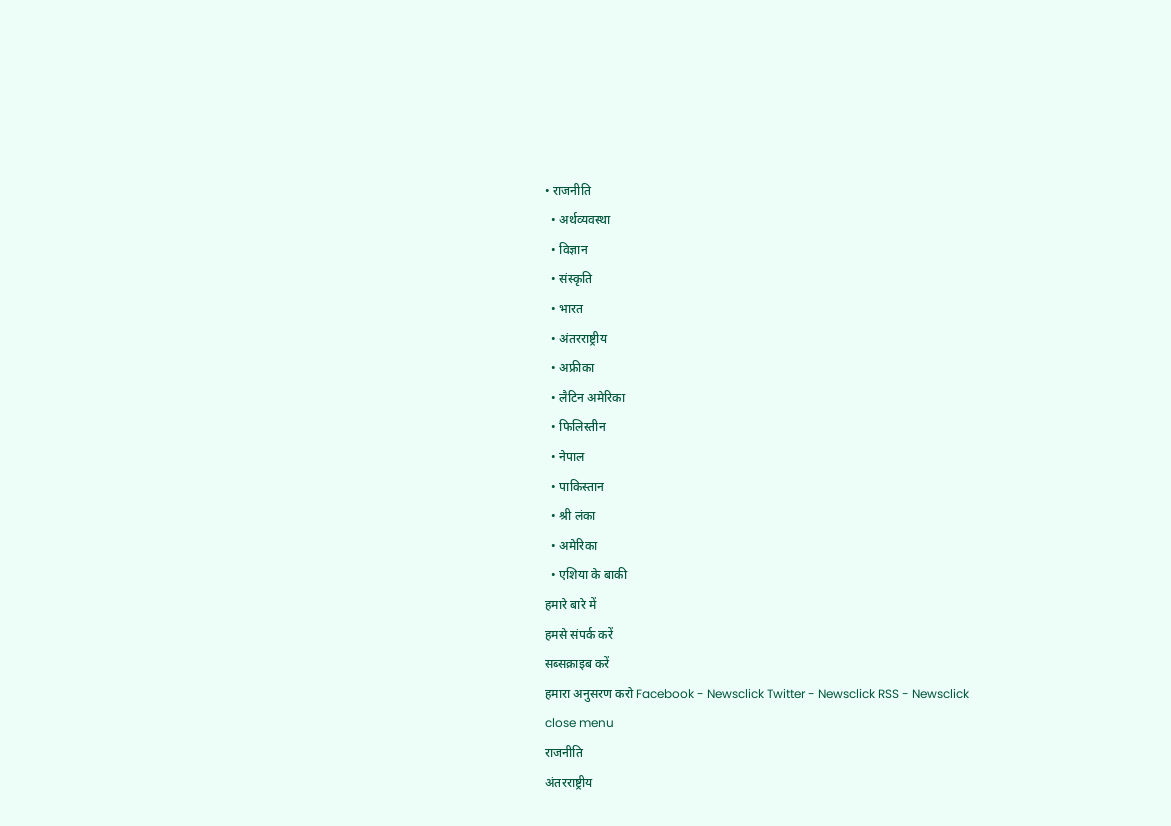• राजनीति
  • अर्थव्यवस्था
  • विज्ञान
  • संस्कृति
  • भारत
  • अंतरराष्ट्रीय
  • अफ्रीका
  • लैटिन अमेरिका
  • फिलिस्तीन
  • नेपाल
  • पाकिस्तान
  • श्री लंका
  • अमेरिका
  • एशिया के बाकी
हमारे बारे में
हमसे संपर्क करें
सब्सक्राइब करें
हमारा अनुसरण करो Facebook - Newsclick Twitter - Newsclick RSS - Newsclick
close menu
राजनीति
अंतरराष्ट्रीय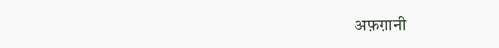अफ़ग़ानी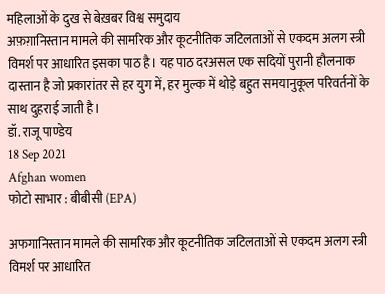महिलाओं के दुख से बेख़बर विश्व समुदाय
अफ़ग़ानिस्तान मामले की सामरिक और कूटनीतिक जटिलताओं से एकदम अलग स्त्री विमर्श पर आधारित इसका पाठ है। यह पाठ दरअसल एक सदियों पुरानी हौलनाक दास्तान है जो प्रकारांतर से हर युग में, हर मुल्क में थोड़े बहुत समयानुकूल परिवर्तनों के साथ दुहराई जाती है।
डॉ. राजू पाण्डेय
18 Sep 2021
Afghan women
फोटो साभार : बीबीसी (EPA)

अफगानिस्तान मामले की सामरिक और कूटनीतिक जटिलताओं से एकदम अलग स्त्री विमर्श पर आधारित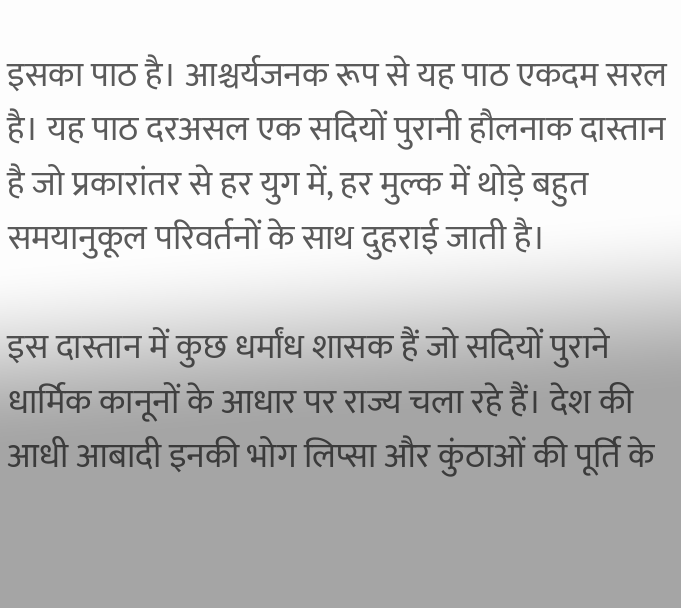इसका पाठ है। आश्चर्यजनक रूप से यह पाठ एकदम सरल है। यह पाठ दरअसल एक सदियों पुरानी हौलनाक दास्तान है जो प्रकारांतर से हर युग में, हर मुल्क में थोड़े बहुत समयानुकूल परिवर्तनों के साथ दुहराई जाती है।

इस दास्तान में कुछ धर्मांध शासक हैं जो सदियों पुराने धार्मिक कानूनों के आधार पर राज्य चला रहे हैं। देश की आधी आबादी इनकी भोग लिप्सा और कुंठाओं की पूर्ति के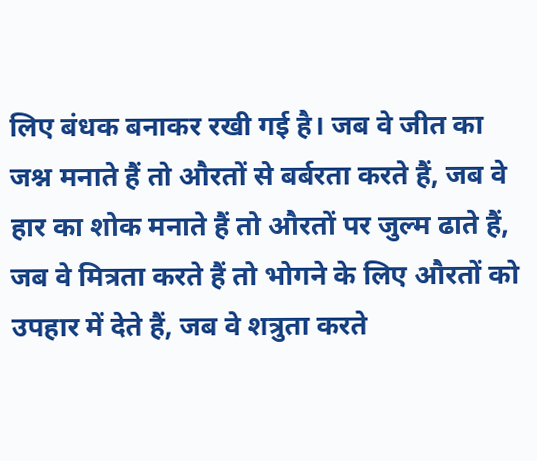लिए बंधक बनाकर रखी गई है। जब वे जीत का जश्न मनाते हैं तो औरतों से बर्बरता करते हैं, जब वे हार का शोक मनाते हैं तो औरतों पर जुल्म ढाते हैं, जब वे मित्रता करते हैं तो भोगने के लिए औरतों को उपहार में देते हैं, जब वे शत्रुता करते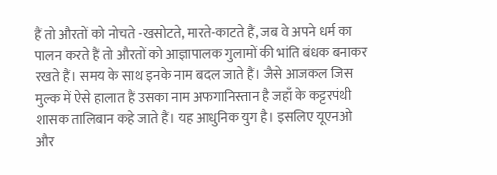हैं तो औरतों को नोचते -खसोटते, मारते-काटते हैं, जब वे अपने धर्म का पालन करते हैं तो औरतों को आज्ञापालक गुलामों की भांति बंधक बनाकर रखते हैं। समय के साथ इनके नाम बदल जाते हैं। जैसे आजकल जिस मुल्क में ऐसे हालात हैं उसका नाम अफगानिस्तान है जहाँ के कट्टरपंथी शासक तालिबान कहे जाते हैं। यह आधुनिक युग है। इसलिए यूएनओ और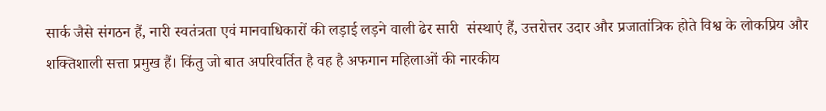सार्क जैसे संगठन हैं, नारी स्वतंत्रता एवं मानवाधिकारों की लड़ाई लड़ने वाली ढेर सारी  संस्थाएं हैं, उत्तरोत्तर उदार और प्रजातांत्रिक होते विश्व के लोकप्रिय और शक्तिशाली सत्ता प्रमुख हैं। किंतु जो बात अपरिवर्तित है वह है अफगान महिलाओं की नारकीय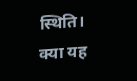स्थिति। क्या यह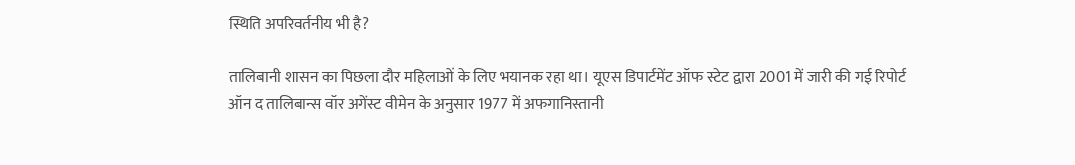स्थिति अपरिवर्तनीय भी है?

तालिबानी शासन का पिछला दौर महिलाओं के लिए भयानक रहा था। यूएस डिपार्टमेंट ऑफ स्टेट द्वारा 2001 में जारी की गई रिपोर्ट ऑन द तालिबान्स वॉर अगेंस्ट वीमेन के अनुसार 1977 में अफगानिस्तानी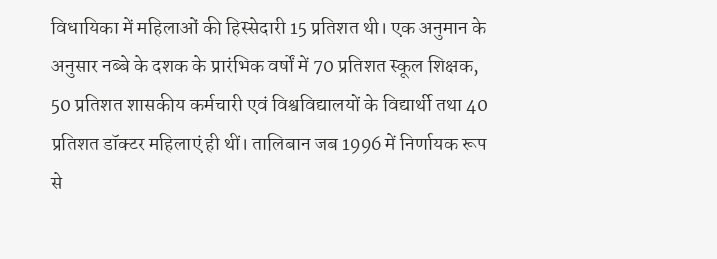विधायिका में महिलाओं की हिस्सेदारी 15 प्रतिशत थी। एक अनुमान के अनुसार नब्बे के दशक के प्रारंभिक वर्षों में 70 प्रतिशत स्कूल शिक्षक, 50 प्रतिशत शासकीय कर्मचारी एवं विश्वविद्यालयों के विद्यार्थी तथा 40 प्रतिशत डॉक्टर महिलाएं ही थीं। तालिबान जब 1996 में निर्णायक रूप से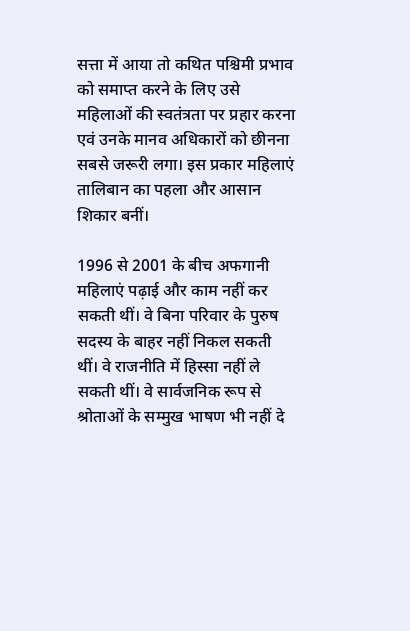सत्ता में आया तो कथित पश्चिमी प्रभाव को समाप्त करने के लिए उसे महिलाओं की स्वतंत्रता पर प्रहार करना एवं उनके मानव अधिकारों को छीनना सबसे जरूरी लगा। इस प्रकार महिलाएं तालिबान का पहला और आसान शिकार बनीं।

1996 से 2001 के बीच अफगानी महिलाएं पढ़ाई और काम नहीं कर सकती थीं। वे बिना परिवार के पुरुष सदस्य के बाहर नहीं निकल सकती थीं। वे राजनीति में हिस्सा नहीं ले सकती थीं। वे सार्वजनिक रूप से श्रोताओं के सम्मुख भाषण भी नहीं दे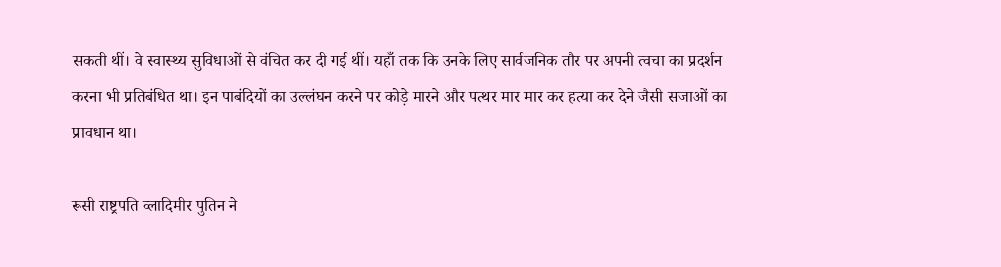सकती थीं। वे स्वास्थ्य सुविधाओं से वंचित कर दी गई थीं। यहाँ तक कि उनके लिए सार्वजनिक तौर पर अपनी त्वचा का प्रदर्शन करना भी प्रतिबंधित था। इन पाबंदियों का उल्लंघन करने पर कोड़े मारने और पत्थर मार मार कर हत्या कर देने जैसी सजाओं का प्रावधान था।

रूसी राष्ट्रपति व्लादिमीर पुतिन ने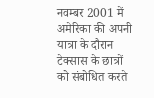नवम्बर 2001 में अमेरिका की अपनी यात्रा के दौरान टेक्सास के छात्रों को संबोधित करते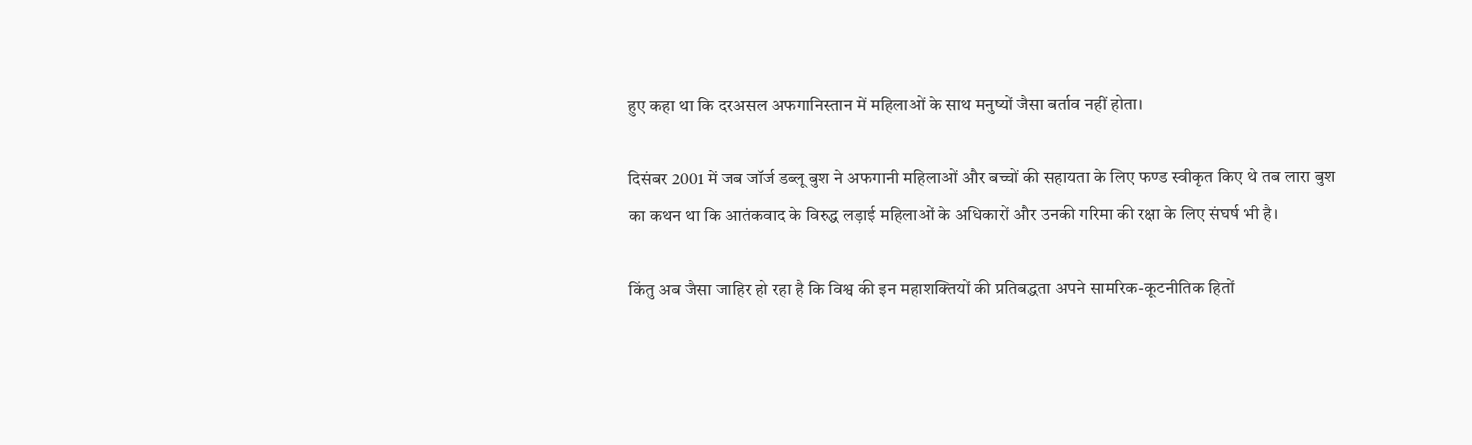हुए कहा था कि दरअसल अफगानिस्तान में महिलाओं के साथ मनुष्यों जैसा बर्ताव नहीं होता।

दिसंबर 2001 में जब जॉर्ज डब्लू बुश ने अफगानी महिलाओं और बच्चों की सहायता के लिए फण्ड स्वीकृत किए थे तब लारा बुश का कथन था कि आतंकवाद के विरुद्ध लड़ाई महिलाओं के अधिकारों और उनकी गरिमा की रक्षा के लिए संघर्ष भी है।

किंतु अब जैसा जाहिर हो रहा है कि विश्व की इन महाशक्तियों की प्रतिबद्धता अपने सामरिक-कूटनीतिक हितों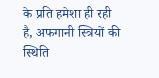के प्रति हमेशा ही रही है, अफगानी स्त्रियों की स्थिति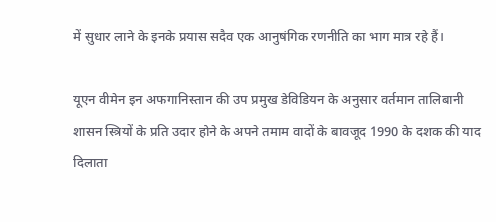में सुधार लाने के इनके प्रयास सदैव एक आनुषंगिक रणनीति का भाग मात्र रहे हैं।

यूएन वीमेन इन अफगानिस्तान की उप प्रमुख डेविडियन के अनुसार वर्तमान तालिबानी शासन स्त्रियों के प्रति उदार होने के अपने तमाम वादों के बावजूद 1990 के दशक की याद दिलाता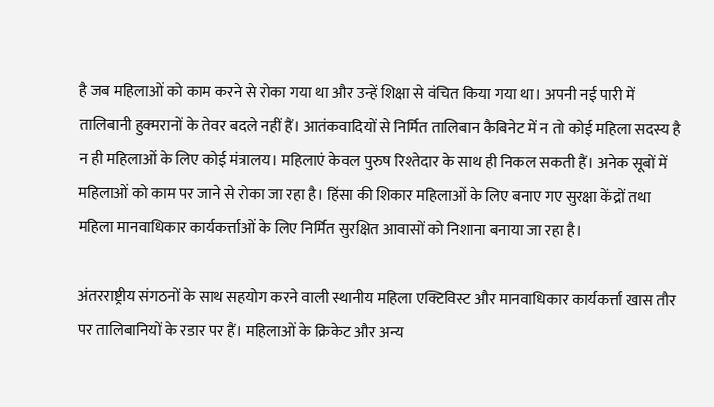है जब महिलाओं को काम करने से रोका गया था और उन्हें शिक्षा से वंचित किया गया था। अपनी नई पारी में तालिबानी हुक्मरानों के तेवर बदले नहीं हैं। आतंकवादियों से निर्मित तालिबान कैबिनेट में न तो कोई महिला सदस्य है न ही महिलाओं के लिए कोई मंत्रालय। महिलाएं केवल पुरुष रिश्तेदार के साथ ही निकल सकती हैं। अनेक सूबों में महिलाओं को काम पर जाने से रोका जा रहा है। हिंसा की शिकार महिलाओं के लिए बनाए गए सुरक्षा केंद्रों तथा महिला मानवाधिकार कार्यकर्त्ताओं के लिए निर्मित सुरक्षित आवासों को निशाना बनाया जा रहा है।

अंतरराष्ट्रीय संगठनों के साथ सहयोग करने वाली स्थानीय महिला एक्टिविस्ट और मानवाधिकार कार्यकर्त्ता खास तौर पर तालिबानियों के रडार पर हैं। महिलाओं के क्रिकेट और अन्य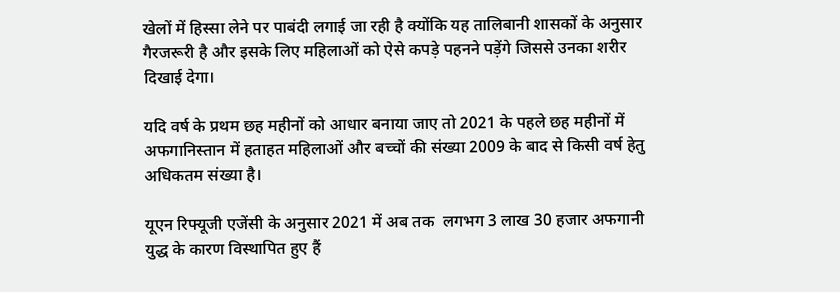खेलों में हिस्सा लेने पर पाबंदी लगाई जा रही है क्योंकि यह तालिबानी शासकों के अनुसार गैरजरूरी है और इसके लिए महिलाओं को ऐसे कपड़े पहनने पड़ेंगे जिससे उनका शरीर दिखाई देगा।

यदि वर्ष के प्रथम छह महीनों को आधार बनाया जाए तो 2021 के पहले छह महीनों में अफगानिस्तान में हताहत महिलाओं और बच्चों की संख्या 2009 के बाद से किसी वर्ष हेतु अधिकतम संख्या है।

यूएन रिफ्यूजी एजेंसी के अनुसार 2021 में अब तक  लगभग 3 लाख 30 हजार अफगानी युद्ध के कारण विस्थापित हुए हैं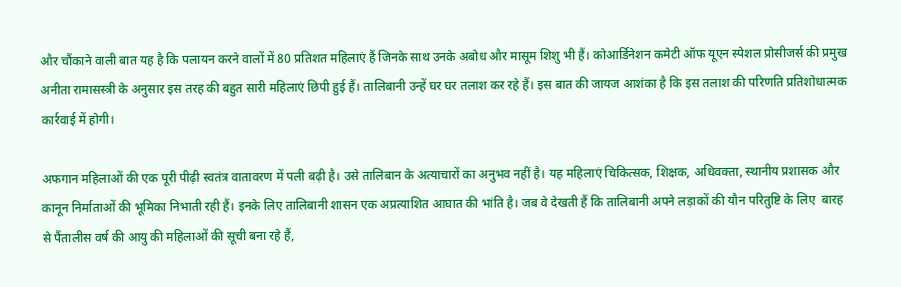और चौंकाने वाली बात यह है कि पलायन करने वालों में 80 प्रतिशत महिलाएं हैं जिनके साथ उनके अबोध और मासूम शिशु भी हैं। कोआर्डिनेशन कमेटी ऑफ यूएन स्पेशल प्रोसीजर्स की प्रमुख अनीता रामासस्त्री के अनुसार इस तरह की बहुत सारी महिलाएं छिपी हुई हैं। तालिबानी उन्हें घर घर तलाश कर रहे हैं। इस बात की जायज आशंका है कि इस तलाश की परिणति प्रतिशोधात्मक कार्रवाई में होगी।

अफगान महिलाओं की एक पूरी पीढ़ी स्वतंत्र वातावरण में पली बढ़ी है। उसे तालिबान के अत्याचारों का अनुभव नहीं है। यह महिलाएं चिकित्सक, शिक्षक, अधिवक्ता, स्थानीय प्रशासक और कानून निर्माताओं की भूमिका निभाती रही हैं। इनके लिए तालिबानी शासन एक अप्रत्याशित आघात की भांति है। जब वे देखती हैं कि तालिबानी अपने लड़ाकों की यौन परितुष्टि के लिए  बारह से पैंतालीस वर्ष की आयु की महिलाओं की सूची बना रहे हैं,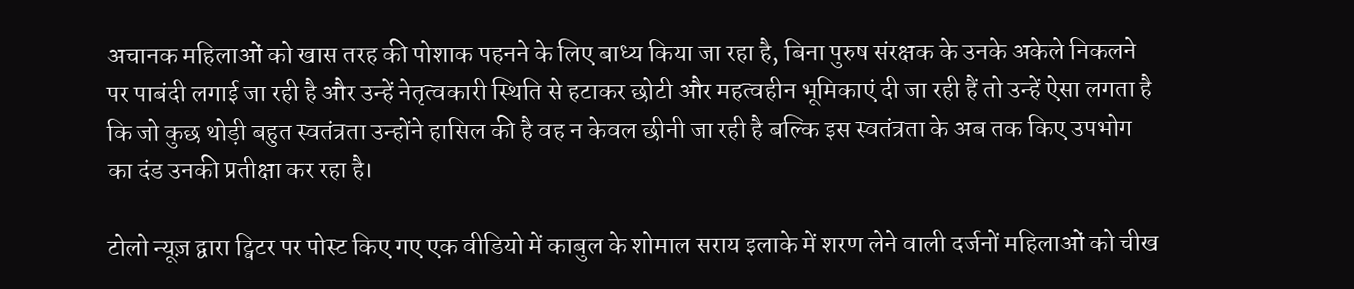अचानक महिलाओं को खास तरह की पोशाक पहनने के लिए बाध्य किया जा रहा है, बिना पुरुष संरक्षक के उनके अकेले निकलने पर पाबंदी लगाई जा रही है और उन्हें नेतृत्वकारी स्थिति से हटाकर छोटी और महत्वहीन भूमिकाएं दी जा रही हैं तो उन्हें ऐसा लगता है कि जो कुछ थोड़ी बहुत स्वतंत्रता उन्होंने हासिल की है वह न केवल छीनी जा रही है बल्कि इस स्वतंत्रता के अब तक किए उपभोग का दंड उनकी प्रतीक्षा कर रहा है।

टोलो न्यूज़ द्वारा ट्विटर पर पोस्ट किए गए एक वीडियो में काबुल के शोमाल सराय इलाके में शरण लेने वाली दर्जनों महिलाओं को चीख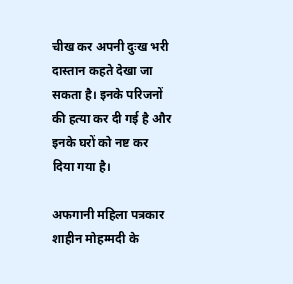चीख कर अपनी दुःख भरी दास्तान कहते देखा जा सकता है। इनके परिजनों की हत्या कर दी गई है और इनके घरों को नष्ट कर दिया गया है।

अफगानी महिला पत्रकार शाहीन मोहम्मदी के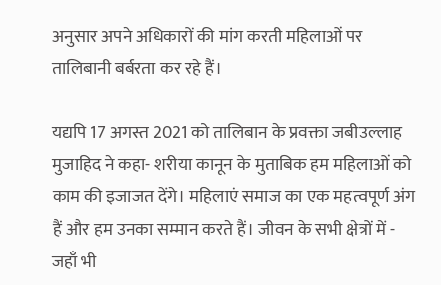अनुसार अपने अधिकारों की मांग करती महिलाओं पर तालिबानी बर्बरता कर रहे हैं।

यद्यपि 17 अगस्त 2021 को तालिबान के प्रवक्ता जबीउल्लाह मुजाहिद ने कहा- शरीया कानून के मुताबिक हम महिलाओं को काम की इजाजत देंगे। महिलाएं समाज का एक महत्वपूर्ण अंग हैं और हम उनका सम्मान करते हैं। जीवन के सभी क्षेत्रों में - जहाँ भी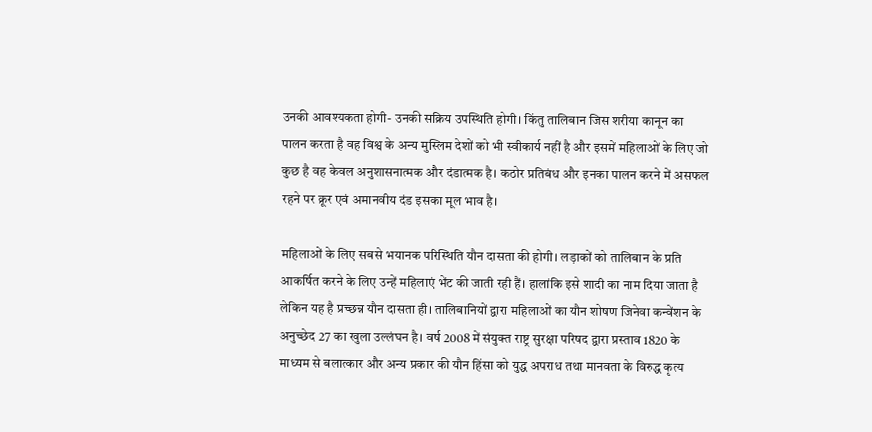उनकी आवश्यकता होगी- उनकी सक्रिय उपस्थिति होगी। किंतु तालिबान जिस शरीया कानून का पालन करता है वह विश्व के अन्य मुस्लिम देशों को भी स्वीकार्य नहीं है और इसमें महिलाओं के लिए जो कुछ है वह केवल अनुशासनात्मक और दंडात्मक है। कठोर प्रतिबंध और इनका पालन करने में असफल रहने पर क्रूर एवं अमानवीय दंड इसका मूल भाव है।

महिलाओं के लिए सबसे भयानक परिस्थिति यौन दासता की होगी। लड़ाकों को तालिबान के प्रति आकर्षित करने के लिए उन्हें महिलाएं भेंट की जाती रही हैं। हालांकि इसे शादी का नाम दिया जाता है लेकिन यह है प्रच्छन्न यौन दासता ही। तालिबानियों द्वारा महिलाओं का यौन शोषण जिनेवा कन्वेंशन के अनुच्छेद 27 का खुला उल्लंघन है। वर्ष 2008 में संयुक्त राष्ट्र सुरक्षा परिषद द्वारा प्रस्ताव 1820 के माध्यम से बलात्कार और अन्य प्रकार की यौन हिंसा को युद्ध अपराध तथा मानवता के विरुद्ध कृत्य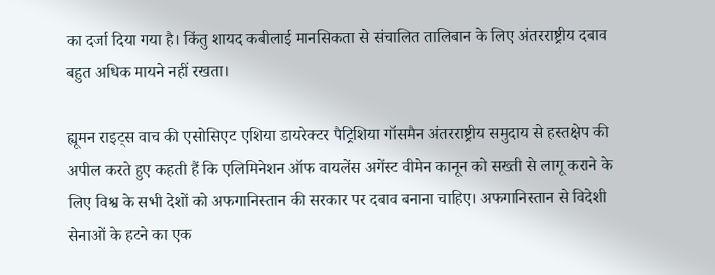का दर्जा दिया गया है। किंतु शायद कबीलाई मानसिकता से संचालित तालिबान के लिए अंतरराष्ट्रीय दबाव बहुत अधिक मायने नहीं रखता।

ह्यूमन राइट्स वाच की एसोसिएट एशिया डायरेक्टर पैट्रिशिया गॉसमैन अंतरराष्ट्रीय समुदाय से हस्तक्षेप की अपील करते हुए कहती हैं कि एलिमिनेशन ऑफ वायलेंस अगेंस्ट वीमेन कानून को सख्ती से लागू कराने के लिए विश्व के सभी देशों को अफगानिस्तान की सरकार पर दबाव बनाना चाहिए। अफगानिस्तान से विदेशी सेनाओं के हटने का एक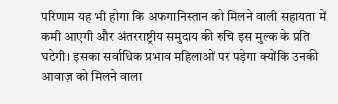परिणाम यह भी होगा कि अफगानिस्तान को मिलने वाली सहायता में कमी आएगी और अंतरराष्ट्रीय समुदाय की रुचि इस मुल्क के प्रति घटेगी। इसका सर्वाधिक प्रभाव महिलाओं पर पड़ेगा क्योंकि उनकी आवाज़ को मिलने वाला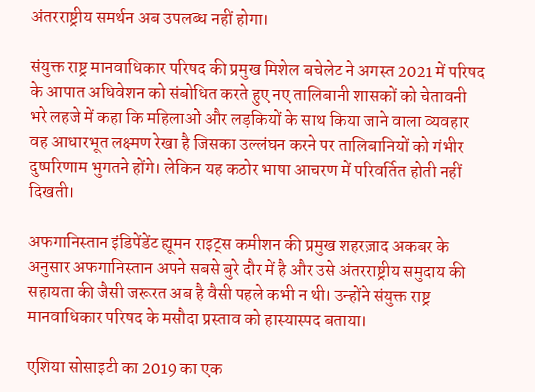अंतरराष्ट्रीय समर्थन अब उपलब्ध नहीं होगा।

संयुक्त राष्ट्र मानवाधिकार परिषद की प्रमुख मिशेल बचेलेट ने अगस्त 2021 में परिषद के आपात अधिवेशन को संबोधित करते हुए नए तालिबानी शासकों को चेतावनी भरे लहजे में कहा कि महिलाओं और लड़कियों के साथ किया जाने वाला व्यवहार वह आधारभूत लक्ष्मण रेखा है जिसका उल्लंघन करने पर तालिबानियों को गंभीर दुष्परिणाम भुगतने होंगे। लेकिन यह कठोर भाषा आचरण में परिवर्तित होती नहीं दिखती।

अफगानिस्तान इंडिपेंडेंट ह्यूमन राइट्स कमीशन की प्रमुख शहरज़ाद अकबर के अनुसार अफगानिस्तान अपने सबसे बुरे दौर में है और उसे अंतरराष्ट्रीय समुदाय की सहायता की जैसी जरूरत अब है वैसी पहले कभी न थी। उन्होंने संयुक्त राष्ट्र मानवाधिकार परिषद के मसौदा प्रस्ताव को हास्यास्पद बताया।

एशिया सोसाइटी का 2019 का एक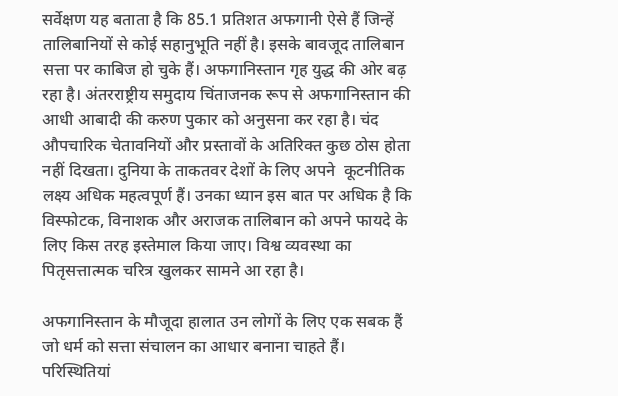सर्वेक्षण यह बताता है कि 85.1 प्रतिशत अफगानी ऐसे हैं जिन्हें तालिबानियों से कोई सहानुभूति नहीं है। इसके बावजूद तालिबान सत्ता पर काबिज हो चुके हैं। अफगानिस्तान गृह युद्ध की ओर बढ़ रहा है। अंतरराष्ट्रीय समुदाय चिंताजनक रूप से अफगानिस्तान की आधी आबादी की करुण पुकार को अनुसना कर रहा है। चंद औपचारिक चेतावनियों और प्रस्तावों के अतिरिक्त कुछ ठोस होता नहीं दिखता। दुनिया के ताकतवर देशों के लिए अपने  कूटनीतिक लक्ष्य अधिक महत्वपूर्ण हैं। उनका ध्यान इस बात पर अधिक है कि विस्फोटक, विनाशक और अराजक तालिबान को अपने फायदे के लिए किस तरह इस्तेमाल किया जाए। विश्व व्यवस्था का पितृसत्तात्मक चरित्र खुलकर सामने आ रहा है।

अफगानिस्तान के मौजूदा हालात उन लोगों के लिए एक सबक हैं जो धर्म को सत्ता संचालन का आधार बनाना चाहते हैं। परिस्थितियां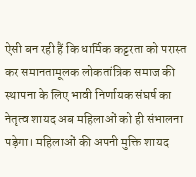ऐसी बन रही हैं कि धार्मिक कट्टरता को परास्त कर समानतामूलक लोकतांत्रिक समाज की स्थापना के लिए भावी निर्णायक संघर्ष का नेतृत्व शायद अब महिलाओं को ही संभालना पड़ेगा। महिलाओं की अपनी मुक्ति शायद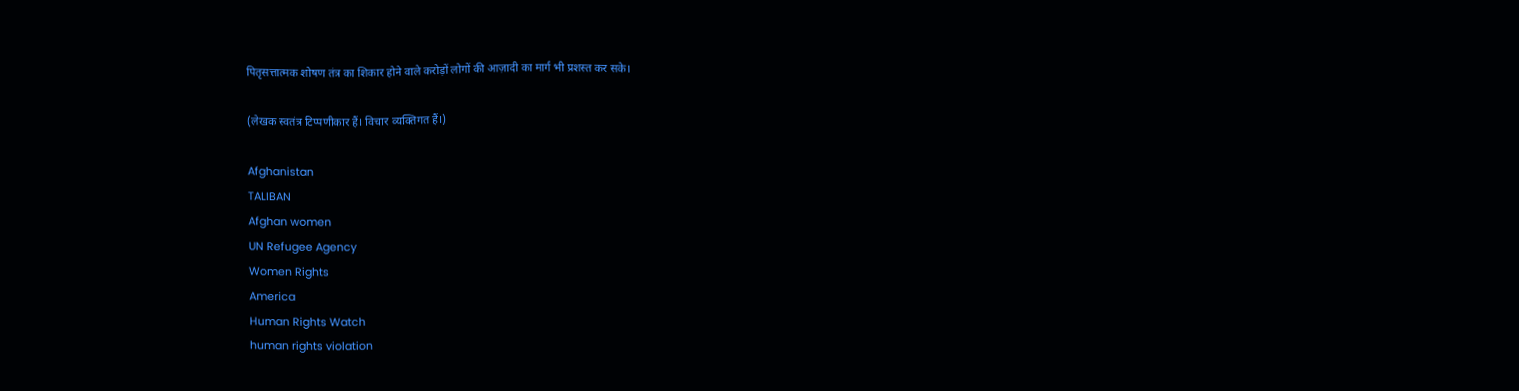पितृसत्तात्मक शोषण तंत्र का शिकार होने वाले करोड़ों लोगों की आज़ादी का मार्ग भी प्रशस्त कर सके।

(लेखक स्वतंत्र टिप्पणीकार हैं। विचार व्यक्तिगत हैं।)

Afghanistan
TALIBAN
Afghan women
UN Refugee Agency
Women Rights
America
Human Rights Watch
human rights violation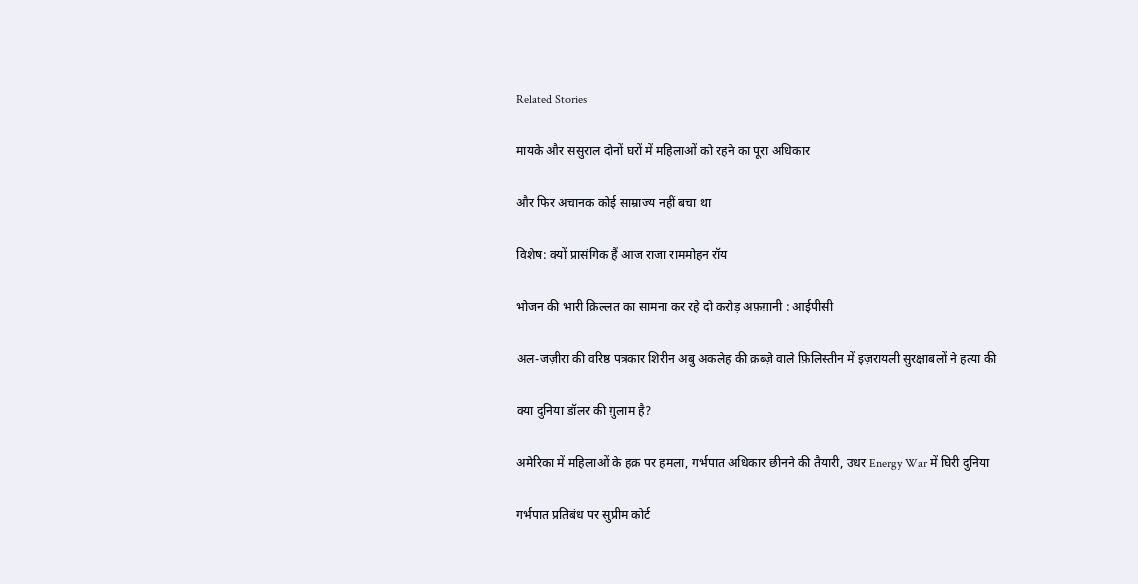Related Stories

मायके और ससुराल दोनों घरों में महिलाओं को रहने का पूरा अधिकार

और फिर अचानक कोई साम्राज्य नहीं बचा था

विशेष: क्यों प्रासंगिक हैं आज राजा राममोहन रॉय

भोजन की भारी क़िल्लत का सामना कर रहे दो करोड़ अफ़ग़ानी : आईपीसी

अल-जज़ीरा की वरिष्ठ पत्रकार शिरीन अबु अकलेह की क़ब्ज़े वाले फ़िलिस्तीन में इज़रायली सुरक्षाबलों ने हत्या की

क्या दुनिया डॉलर की ग़ुलाम है?

अमेरिका में महिलाओं के हक़ पर हमला, गर्भपात अधिकार छीनने की तैयारी, उधर Energy War में घिरी दुनिया

गर्भपात प्रतिबंध पर सुप्रीम कोर्ट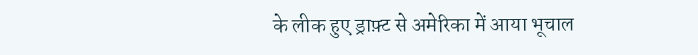के लीक हुए ड्राफ़्ट से अमेरिका में आया भूचाल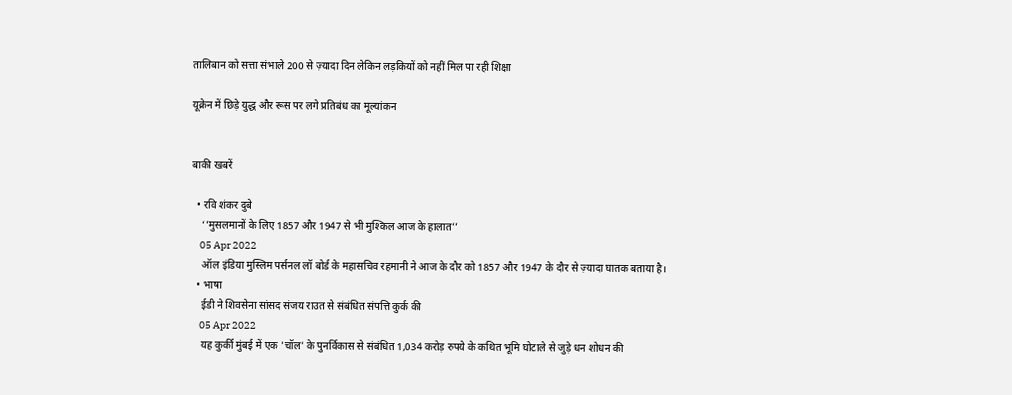तालिबान को सत्ता संभाले 200 से ज़्यादा दिन लेकिन लड़कियों को नहीं मिल पा रही शिक्षा

यूक्रेन में छिड़े युद्ध और रूस पर लगे प्रतिबंध का मूल्यांकन


बाकी खबरें

  • रवि शंकर दुबे
    ‘’मुसलमानों के लिए 1857 और 1947 से भी मुश्किल आज के हालात’’
    05 Apr 2022
    ऑल इंडिया मुस्लिम पर्सनल लॉ बोर्ड के महासचिव रहमानी ने आज के दौर को 1857 और 1947 के दौर से ज़्यादा घातक बताया है।
  • भाषा
    ईडी ने शिवसेना सांसद संजय राउत से संबंधित संपत्ति कुर्क की
    05 Apr 2022
    यह कुर्की मुंबई में एक 'चॉल' के पुनर्विकास से संबंधित 1,034 करोड़ रुपये के कथित भूमि घोटाले से जुड़े धन शोधन की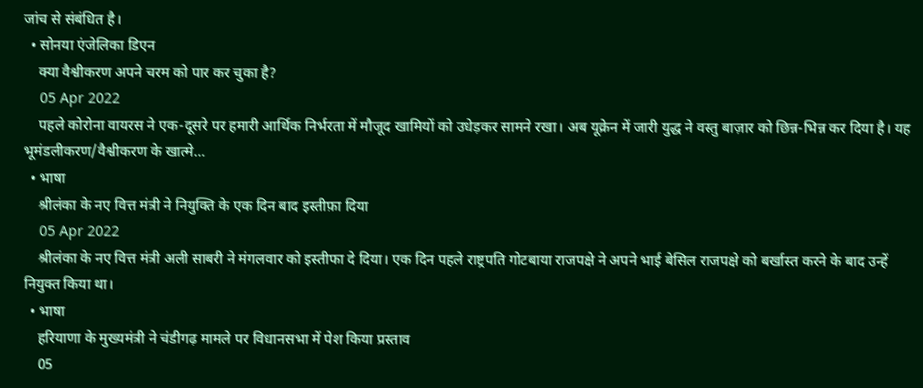जांच से संबंधित है।
  • सोनया एंजेलिका डिएन
    क्या वैश्वीकरण अपने चरम को पार कर चुका है?
    05 Apr 2022
    पहले कोरोना वायरस ने एक-दूसरे पर हमारी आर्थिक निर्भरता में मौजूद खामियों को उधेड़कर सामने रखा। अब यूक्रेन में जारी युद्ध ने वस्तु बाज़ार को छिन्न-भिन्न कर दिया है। यह भूमंडलीकरण/वैश्वीकरण के खात्मे…
  • भाषा
    श्रीलंका के नए वित्त मंत्री ने नियुक्ति के एक दिन बाद इस्तीफ़ा दिया
    05 Apr 2022
    श्रीलंका के नए वित्त मंत्री अली साबरी ने मंगलवार को इस्तीफा दे दिया। एक दिन पहले राष्ट्रपति गोटबाया राजपक्षे ने अपने भाई बेसिल राजपक्षे को बर्खास्त करने के बाद उन्हें नियुक्त किया था।
  • भाषा
    हरियाणा के मुख्यमंत्री ने चंडीगढ़ मामले पर विधानसभा में पेश किया प्रस्ताव
    05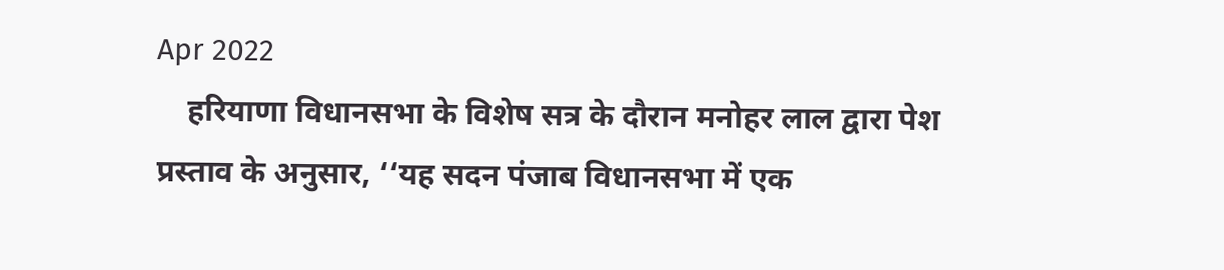Apr 2022
    हरियाणा विधानसभा के विशेष सत्र के दौरान मनोहर लाल द्वारा पेश प्रस्ताव के अनुसार, ‘‘यह सदन पंजाब विधानसभा में एक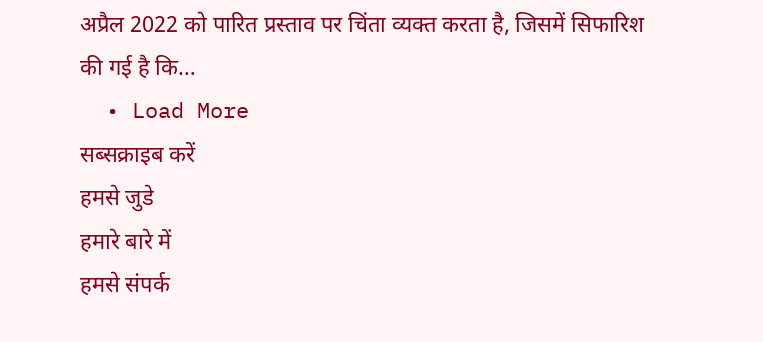अप्रैल 2022 को पारित प्रस्ताव पर चिंता व्यक्त करता है, जिसमें सिफारिश की गई है कि…
  • Load More
सब्सक्राइब करें
हमसे जुडे
हमारे बारे में
हमसे संपर्क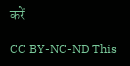करें

CC BY-NC-ND This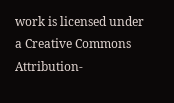work is licensed under a Creative Commons Attribution-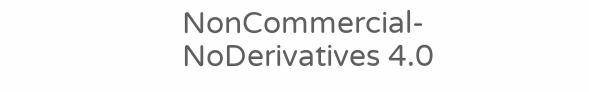NonCommercial-NoDerivatives 4.0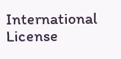International License